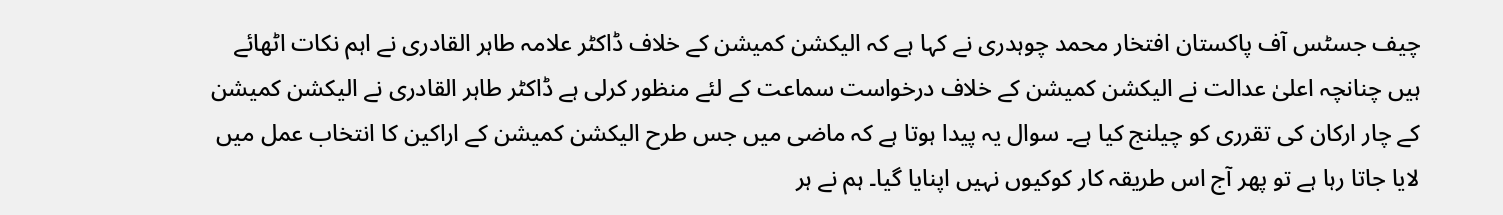چیف جسٹس آف پاکستان افتخار محمد چوہدری نے کہا ہے کہ الیکشن کمیشن کے خلاف ڈاکٹر علامہ طاہر القادری نے اہم نکات اٹھائے ہیں چنانچہ اعلیٰ عدالت نے الیکشن کمیشن کے خلاف درخواست سماعت کے لئے منظور کرلی ہے ڈاکٹر طاہر القادری نے الیکشن کمیشن کے چار ارکان کی تقرری کو چیلنج کیا ہے۔ سوال یہ پیدا ہوتا ہے کہ ماضی میں جس طرح الیکشن کمیشن کے اراکین کا انتخاب عمل میں لایا جاتا رہا ہے تو پھر آج اس طریقہ کار کوکیوں نہیں اپنایا گیا۔ ہم نے ہر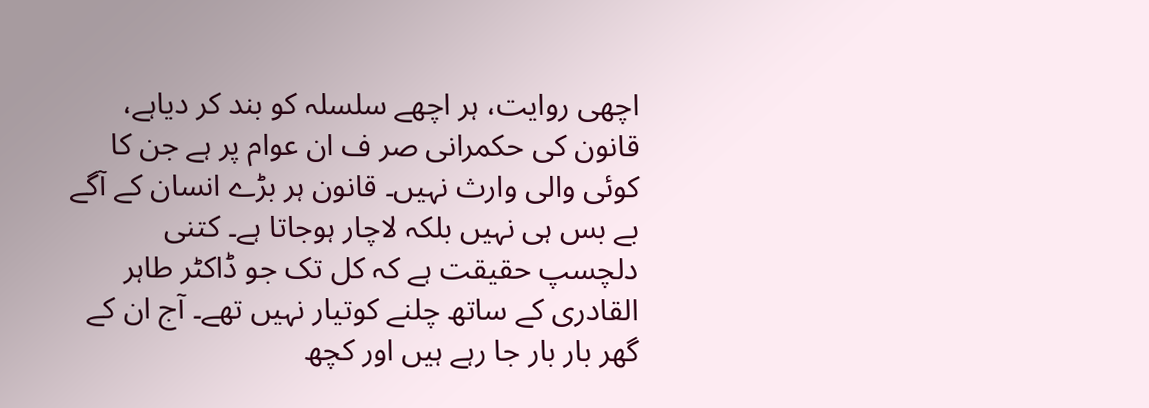اچھی روایت، ہر اچھے سلسلہ کو بند کر دیاہے، قانون کی حکمرانی صر ف ان عوام پر ہے جن کا کوئی والی وارث نہیں۔ قانون ہر بڑے انسان کے آگے بے بس ہی نہیں بلکہ لاچار ہوجاتا ہے۔ کتنی دلچسپ حقیقت ہے کہ کل تک جو ڈاکٹر طاہر القادری کے ساتھ چلنے کوتیار نہیں تھے۔ آج ان کے گھر بار بار جا رہے ہیں اور کچھ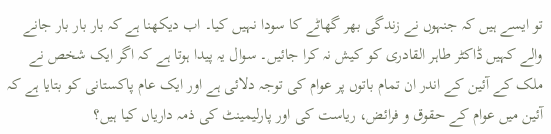تو ایسے ہیں کہ جنہوں نے زندگی بھر گھاٹے کا سودا نہیں کیا۔ اب دیکھنا ہے کہ بار بار بار جانے والے کہیں ڈاکٹر طاہر القادری کو کیش نہ کرا جائیں۔ سوال یہ پیدا ہوتا ہے کہ اگر ایک شخص نے ملک کے آئین کے اندر ان تمام باتوں پر عوام کی توجہ دلائی ہے اور ایک عام پاکستانی کو بتایا ہے کہ آئین میں عوام کے حقوق و فرائض، ریاست کی اور پارلیمینٹ کی ذمہ داریاں کیا ہیں؟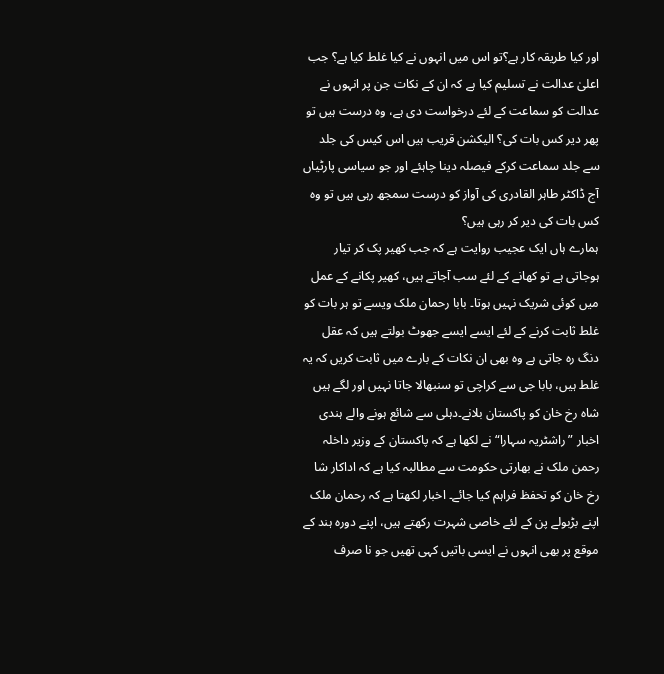اور کیا طریقہ کار ہے؟تو اس میں انہوں نے کیا غلط کیا ہے؟ جب اعلیٰ عدالت نے تسلیم کیا ہے کہ ان کے نکات جن پر انہوں نے عدالت کو سماعت کے لئے درخواست دی ہے، وہ درست ہیں تو پھر دیر کس بات کی؟ الیکشن قریب ہیں اس کیس کی جلد سے جلد سماعت کرکے فیصلہ دینا چاہئے اور جو سیاسی پارٹیاں آج ڈاکٹر طاہر القادری کی آواز کو درست سمجھ رہی ہیں تو وہ کس بات کی دیر کر رہی ہیں؟
ہمارے ہاں ایک عجیب روایت ہے کہ جب کھیر پک کر تیار ہوجاتی ہے تو کھانے کے لئے سب آجاتے ہیں، کھیر پکانے کے عمل میں کوئی شریک نہیں ہوتا۔ بابا رحمان ملک ویسے تو ہر بات کو غلط ثابت کرنے کے لئے ایسے ایسے جھوٹ بولتے ہیں کہ عقل دنگ رہ جاتی ہے وہ بھی ان نکات کے بارے میں ثابت کریں کہ یہ غلط ہیں، بابا جی سے کراچی تو سنبھالا جاتا نہیں اور لگے ہیں شاہ رخ خان کو پاکستان بلانے۔دہلی سے شائع ہونے والے ہندی اخبار ”راشٹریہ سہارا“ نے لکھا ہے کہ پاکستان کے وزیر داخلہ رحمن ملک نے بھارتی حکومت سے مطالبہ کیا ہے کہ اداکار شا رخ خان کو تحفظ فراہم کیا جائے۔ اخبار لکھتا ہے کہ رحمان ملک اپنے بڑبولے پن کے لئے خاصی شہرت رکھتے ہیں، اپنے دورہ ہند کے موقع پر بھی انہوں نے ایسی باتیں کہی تھیں جو نا صرف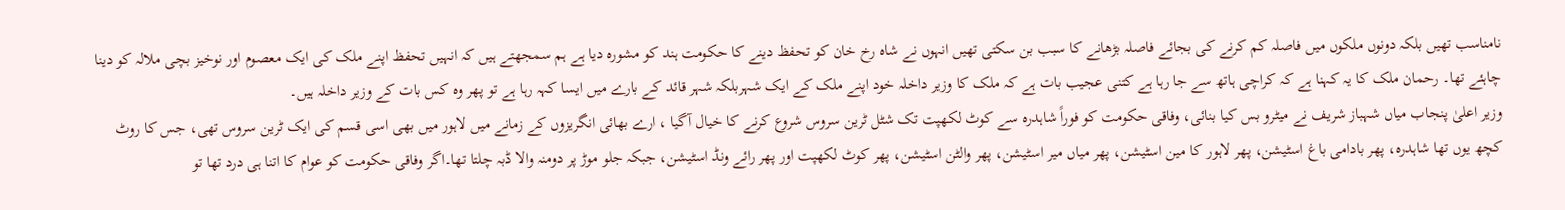نامناسب تھیں بلکہ دونوں ملکوں میں فاصلہ کم کرنے کی بجائے فاصلہ بڑھانے کا سبب بن سکتی تھیں انہوں نے شاہ رخ خان کو تحفظ دینے کا حکومت ہند کو مشورہ دیا ہے ہم سمجھتے ہیں کہ انہیں تحفظ اپنے ملک کی ایک معصوم اور نوخیز بچی ملالہ کو دینا چاہئے تھا۔ رحمان ملک کا یہ کہنا ہے کہ کراچی ہاتھ سے جا رہا ہے کتنی عجیب بات ہے کہ ملک کا وزیر داخلہ خود اپنے ملک کے ایک شہربلکہ شہر قائد کے بارے میں ایسا کہہ رہا ہے تو پھر وہ کس بات کے وزیر داخلہ ہیں۔
وزیر اعلیٰ پنجاب میاں شہباز شریف نے میٹرو بس کیا بنائی، وفاقی حکومت کو فوراً شاہدرہ سے کوٹ لکھپت تک شٹل ٹرین سروس شروع کرنے کا خیال آگیا ، ارے بھائی انگریزوں کے زمانے میں لاہور میں بھی اسی قسم کی ایک ٹرین سروس تھی، جس کا روٹ کچھ یوں تھا شاہدرہ، پھر بادامی باغ اسٹیشن، پھر لاہور کا مین اسٹیشن، پھر میاں میر اسٹیشن، پھر والٹن اسٹیشن، پھر کوٹ لکھپت اور پھر رائے ونڈ اسٹیشن، جبکہ جلو موڑ پر دومنہ والا ڈبہ چلتا تھا۔اگر وفاقی حکومت کو عوام کا اتنا ہی درد تھا تو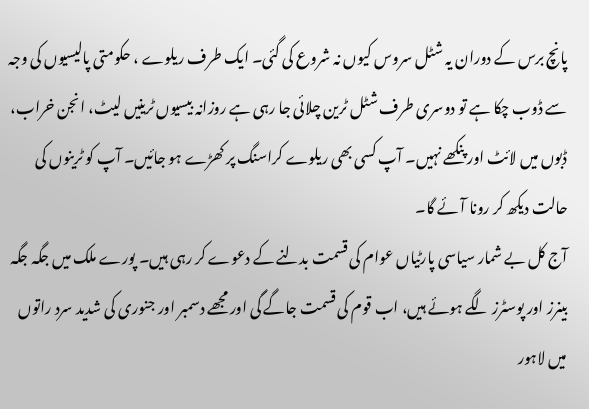پانچ برس کے دوران یہ شٹل سروس کیوں نہ شروع کی گئی۔ ایک طرف ریلوے ، حکومتی پالیسیوں کی وجہ سے ڈوب چکا ہے تو دوسری طرف شٹل ٹرین چلائی جا رہی ہے روزانہ بیسیوں ٹرینیں لیٹ، انجن خراب، ڈبوں میں لائٹ اور پنکھے نہیں۔ آپ کسی بھی ریلوے کراسنگ پر کھڑے ہو جائیں۔ آپ کو ٹرینوں کی حالت دیکھ کر رونا آئے گا۔
آج کل بے شمار سیاسی پارٹیاں عوام کی قسمت بدلنے کے دعوے کر رہی ہیں۔ پورے ملک میں جگہ جگہ بینرز اور پوسٹرز لگے ہوئے ہیں، اب قوم کی قسمت جاگے گی اور مجھے دسمبر اور جنوری کی شدید سرد راتوں میں لاہور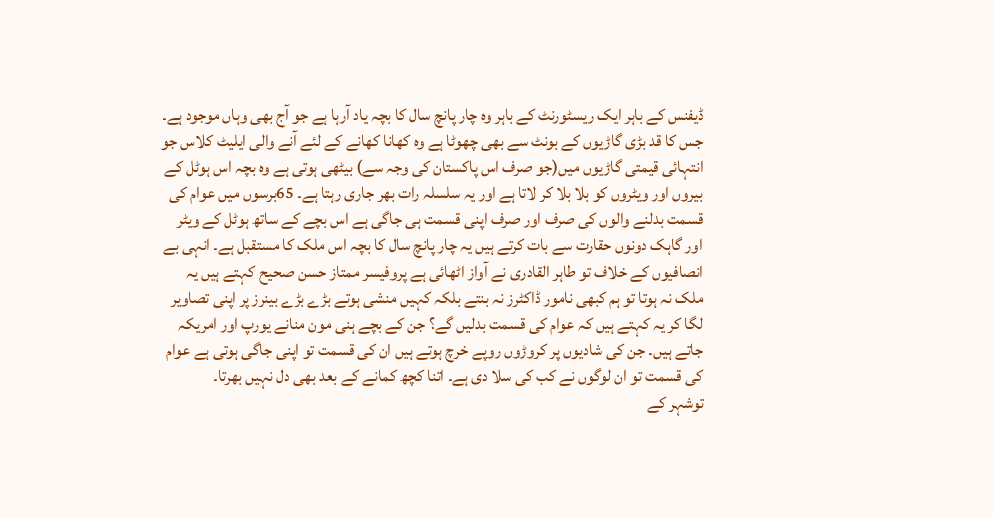ڈیفنس کے باہر ایک ریسٹورنٹ کے باہر وہ چار پانچ سال کا بچہ یاد آرہا ہے جو آج بھی وہاں موجود ہے۔ جس کا قد بڑی گاڑیوں کے بونٹ سے بھی چھوٹا ہے وہ کھانا کھانے کے لئے آنے والی ایلیٹ کلاس جو انتہائی قیمتی گاڑیوں میں(جو صرف اس پاکستان کی وجہ سے) بیٹھی ہوتی ہے وہ بچہ اس ہوٹل کے بیروں اور ویٹروں کو بلا بلا کر لاتا ہے اور یہ سلسلہ رات بھر جاری رہتا ہے۔ 65برسوں میں عوام کی قسمت بدلنے والوں کی صرف اور صرف اپنی قسمت ہی جاگی ہے اس بچے کے ساتھ ہوٹل کے ویٹر اور گاہک دونوں حقارت سے بات کرتے ہیں یہ چار پانچ سال کا بچہ اس ملک کا مستقبل ہے۔ انہی بے انصافیوں کے خلاف تو طاہر القادری نے آواز اٹھائی ہے پروفیسر ممتاز حسن صحیح کہتے ہیں یہ ملک نہ ہوتا تو ہم کبھی نامور ڈاکٹرز نہ بنتے بلکہ کہیں منشی ہوتے بڑے بڑے بینرز پر اپنی تصاویر لگا کر یہ کہتے ہیں کہ عوام کی قسمت بدلیں گے؟ جن کے بچے ہنی مون منانے یورپ اور امریکہ جاتے ہیں۔ جن کی شادیوں پر کروڑوں روپے خرچ ہوتے ہیں ان کی قسمت تو اپنی جاگی ہوتی ہے عوام کی قسمت تو ان لوگوں نے کب کی سلا دی ہے۔ اتنا کچھ کمانے کے بعد بھی دل نہیں بھرتا۔
توشہر کے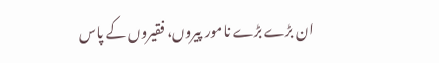ان بڑے بڑے نامور پیروں، فقیروں کے پاس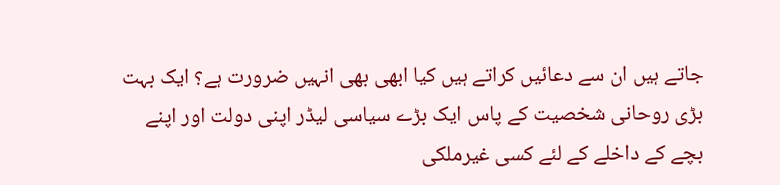جاتے ہیں ان سے دعائیں کراتے ہیں کیا ابھی بھی انہیں ضرورت ہے؟ ایک بہت بڑی روحانی شخصیت کے پاس ایک بڑے سیاسی لیڈر اپنی دولت اور اپنے بچے کے داخلے کے لئے کسی غیرملکی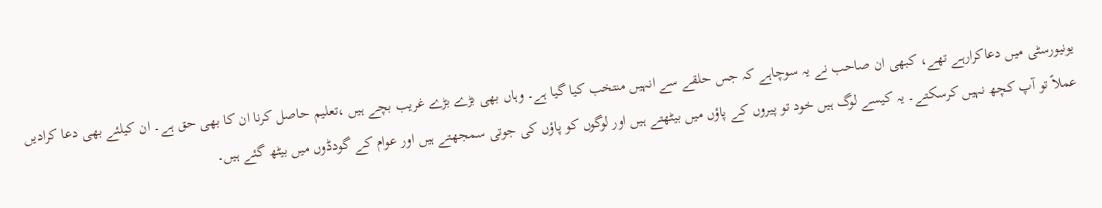یونیورسٹی میں دعاکرارہے تھے، کبھی ان صاحب نے یہ سوچاہے کہ جس حلقے سے انہیں منتخب کیا گیا ہے۔ وہاں بھی بڑے بڑے غریب بچے ہیں ،تعلیم حاصل کرنا ان کا بھی حق ہے۔ ان کیلئے بھی دعا کرادیں عملاً تو آپ کچھ نہیں کرسکتے۔ یہ کیسے لوگ ہیں خود تو پیروں کے پاؤں میں بیٹھتے ہیں اور لوگوں کو پاؤں کی جوتی سمجھتے ہیں اور عوام کے گودڈوں میں بیٹھ گئے ہیں۔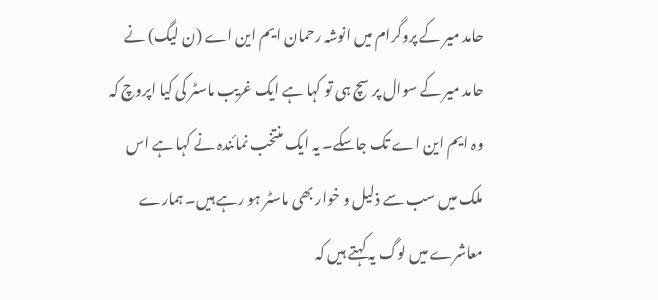حامد میر کے پروگرام میں انوشہ رحمان ایم این اے (ن لیگ) نے حامد میر کے سوال پر سچ ہی تو کہا ہے ایک غریب ماسٹر کی کیا اپروچ کہ وہ ایم این اے تک جاسکے۔ یہ ایک منتخب نمائندہ نے کہا ہے اس ملک میں سب سے ذلیل و خوار بھی ماسٹر ہو رہے ہیں۔ ہمارے معاشرے میں لوگ یہ کہتے ہیں کہ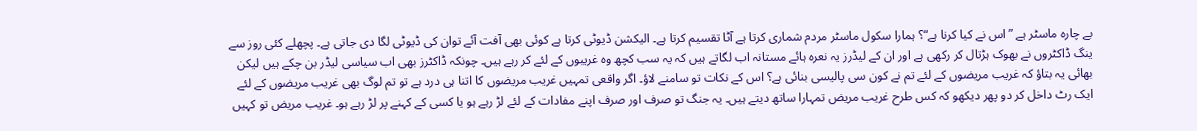بے چارہ ماسٹر ہے ”اس نے کیا کرنا ہے“؟ ہمارا سکول ماسٹر مردم شماری کرتا ہے آٹا تقسیم کرتا ہے۔ الیکشن ڈیوٹی کرتا ہے کوئی بھی آفت آئے توان کی ڈیوٹی لگا دی جاتی ہے۔ پچھلے کئی روز سے ینگ ڈاکٹروں نے بھوک ہڑتال کر رکھی ہے اور ان کے لیڈرز یہ نعرہ ہائے مستانہ اب لگاتے ہیں کہ یہ سب کچھ وہ غریبوں کے لئے کر رہے ہیں۔ چونکہ ڈاکٹرز بھی اب سیاسی لیڈر بن چکے ہیں لیکن بھائی یہ بتاؤ کہ غریب مریضوں کے لئے تم نے کون سی پالیسی بنائی ہے؟ اس کے نکات تو سامنے لاؤ۔ اگر واقعی تمہیں غریب مریضوں کا اتنا ہی درد ہے تو تم لوگ بھی غریب مریضوں کے لئے ایک رٹ داخل کر دو پھر دیکھو کہ کس طرح غریب مریض تمہارا ساتھ دیتے ہیں۔ یہ جنگ تو صرف اور صرف اپنے مفادات کے لئے لڑ رہے ہو یا کسی کے کہنے پر لڑ رہے ہو۔ غریب مریض تو کہیں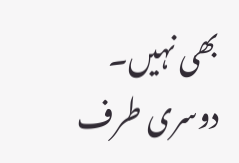بھی نہیں۔
دوسری طرف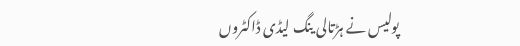پولیس نے ہڑتالی ینگ لیڈی ڈاکٹروں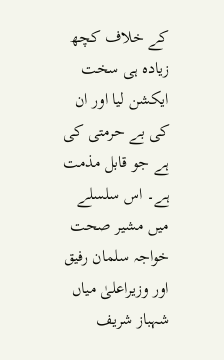کے خلاف کچھ زیادہ ہی سخت ایکشن لیا اور ان کی بے حرمتی کی ہے جو قابل مذمت ہے۔ اس سلسلے میں مشیر صحت خواجہ سلمان رفیق اور وزیراعلیٰ میاں شہباز شریف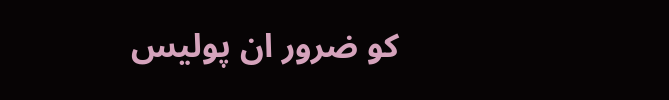کو ضرور ان پولیس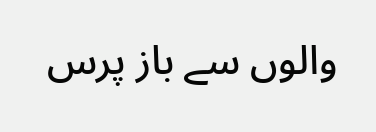والوں سے باز پرس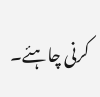کرنی چاہئے۔